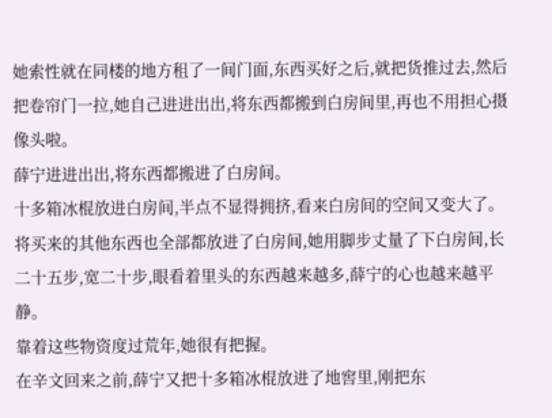她索性就在同楼的地方租了一间门面,东西买好之后,就把货推过去,然后把卷帘门一拉,她自己进进出出,将东西都搬到白房间里,再也不用担心摄像头啦。
薛宁进进出出,将东西都搬进了白房间。
十多箱冰棍放进白房间,半点不显得拥挤,看来白房间的空间又变大了。
将买来的其他东西也全部都放进了白房间,她用脚步丈量了下白房间,长二十五步,宽二十步,眼看着里头的东西越来越多,薛宁的心也越来越平静。
靠着这些物资度过荒年,她很有把握。
在辛文回来之前,薛宁又把十多箱冰棍放进了地窖里,刚把东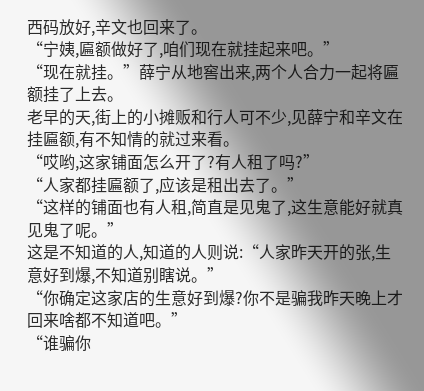西码放好,辛文也回来了。
“宁姨,匾额做好了,咱们现在就挂起来吧。”
“现在就挂。”薛宁从地窖出来,两个人合力一起将匾额挂了上去。
老早的天,街上的小摊贩和行人可不少,见薛宁和辛文在挂匾额,有不知情的就过来看。
“哎哟,这家铺面怎么开了?有人租了吗?”
“人家都挂匾额了,应该是租出去了。”
“这样的铺面也有人租,简直是见鬼了,这生意能好就真见鬼了呢。”
这是不知道的人,知道的人则说:“人家昨天开的张,生意好到爆,不知道别瞎说。”
“你确定这家店的生意好到爆?你不是骗我昨天晚上才回来啥都不知道吧。”
“谁骗你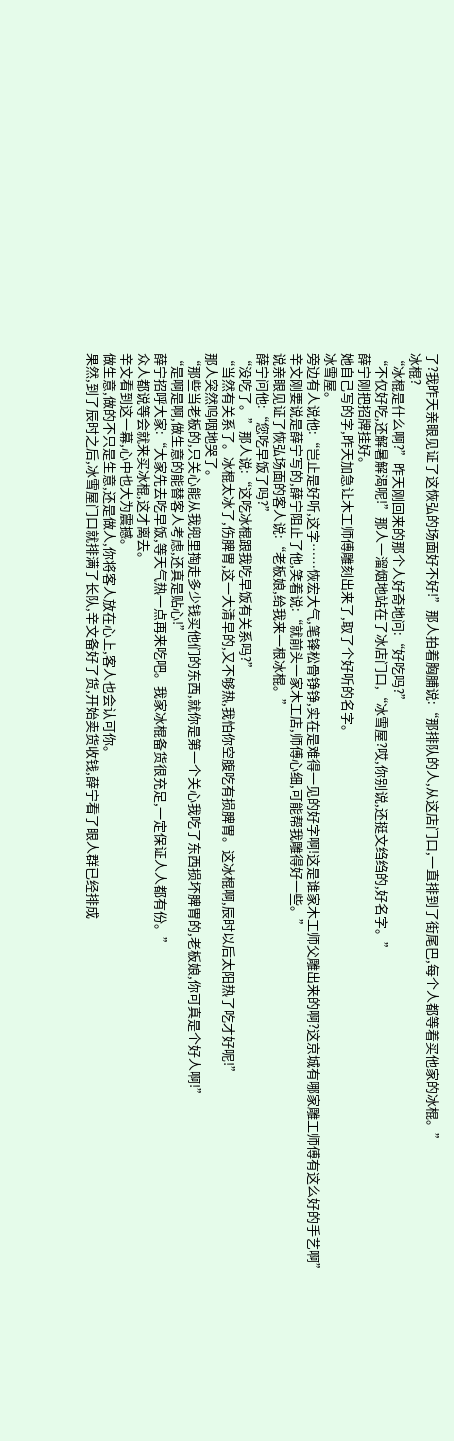了?我昨天亲眼见证了这恢弘的场面好不好!”那人拍着胸脯说:“那排队的人,从这店门口,一直排到了街尾巴,每个人都等着买他家的冰棍。”
冰棍?
“冰棍是什么啊?”昨天刚回来的那个人好奇地问:“好吃吗?”
“不仅好吃,还解暑解渴呢!”那人一溜烟地站在了冰店门口,“冰雪屋?哎,你别说,还挺文绉绉的,好名字。”
薛宁刚把招牌挂好。
她自己写的字,昨天加急让木工师傅雕刻出来了,取了个好听的名字。
冰雪屋。
旁边有人说他:“岂止是好听,这字……恢宏大气,笔锋松骨铮铮,实在是难得一见的好字啊!这是谁家木工师父雕出来的啊?这京城有哪家雕工师傅有这么好的手艺啊”
辛文刚要说是薛宁写的,薛宁阻止了他,笑着说:“就前头一家木工店,师傅心细,可能帮我雕得好一些。”
说亲眼见证了恢弘场面的客人说:“老板娘,给我来一根冰棍。”
薛宁问他:“您吃早饭了吗?”
“没吃了。”那人说:“这吃冰棍跟我吃早饭有关系吗?”
“当然有关系了。冰棍太冰了,伤脾胃,这一大清早的,又不够热,我怕你空腹吃有损脾胃。这冰棍啊,辰时以后太阳热了吃才好呢!”
那人突然呜咽地哭了。
“那些当老板的,只关心能从我兜里掏走多少钱买他们的东西,就你是第一个关心我吃了东西损坏脾胃的,老板娘,你可真是个好人啊!”
“是啊是啊,做生意的能替客人考虑,还真是贴心!”
薛宁招呼大家:“大家先去吃早饭,等天气热一点再来吃吧。我家冰棍备货很充足,一定保证人人都有份。”
众人都说等会就来买冰棍,这才离去。
辛文看到这一幕,心中也大为震撼。
做生意,做的不只是生意,还是做人,你将客人放在心上,客人也会认可你。
果然,到了辰时之后,冰雪屋门口就排满了长队,辛文备好了货,开始卖货收钱,薛宁看了眼人群已经排成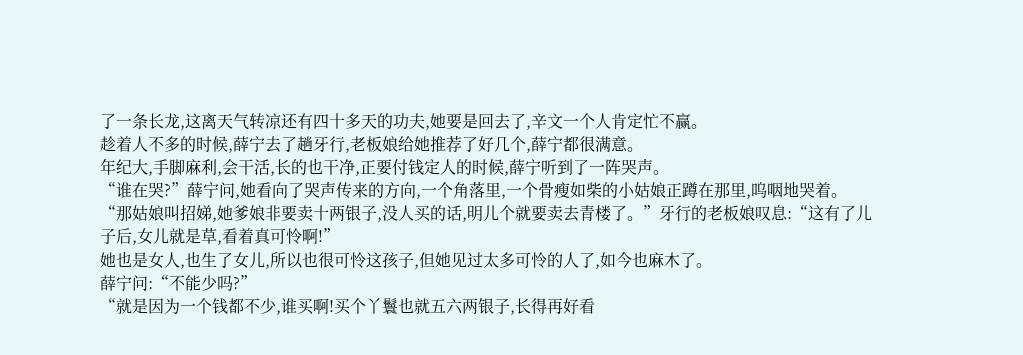了一条长龙,这离天气转凉还有四十多天的功夫,她要是回去了,辛文一个人肯定忙不赢。
趁着人不多的时候,薛宁去了趟牙行,老板娘给她推荐了好几个,薛宁都很满意。
年纪大,手脚麻利,会干活,长的也干净,正要付钱定人的时候,薛宁听到了一阵哭声。
“谁在哭?”薛宁问,她看向了哭声传来的方向,一个角落里,一个骨瘦如柴的小姑娘正蹲在那里,呜咽地哭着。
“那姑娘叫招娣,她爹娘非要卖十两银子,没人买的话,明儿个就要卖去青楼了。”牙行的老板娘叹息:“这有了儿子后,女儿就是草,看着真可怜啊!”
她也是女人,也生了女儿,所以也很可怜这孩子,但她见过太多可怜的人了,如今也麻木了。
薛宁问:“不能少吗?”
“就是因为一个钱都不少,谁买啊!买个丫鬟也就五六两银子,长得再好看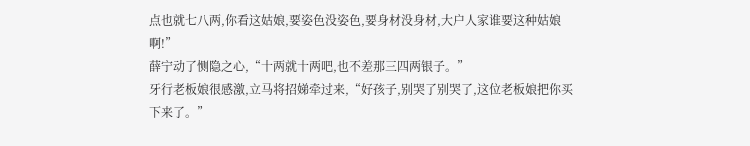点也就七八两,你看这姑娘,要姿色没姿色,要身材没身材,大户人家谁要这种姑娘啊!”
薛宁动了恻隐之心,“十两就十两吧,也不差那三四两银子。”
牙行老板娘很感激,立马将招娣牵过来,“好孩子,别哭了别哭了,这位老板娘把你买下来了。”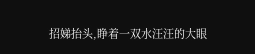招娣抬头,睁着一双水汪汪的大眼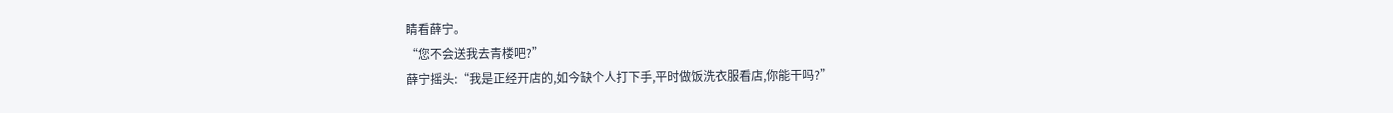睛看薛宁。
“您不会送我去青楼吧?”
薛宁摇头:“我是正经开店的,如今缺个人打下手,平时做饭洗衣服看店,你能干吗?”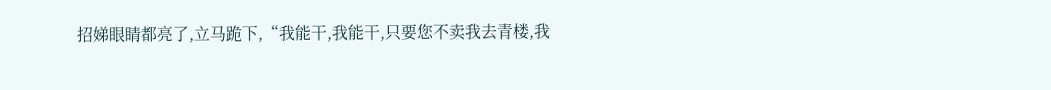招娣眼睛都亮了,立马跪下,“我能干,我能干,只要您不卖我去青楼,我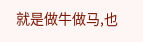就是做牛做马,也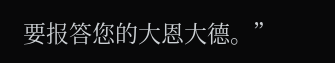要报答您的大恩大德。”